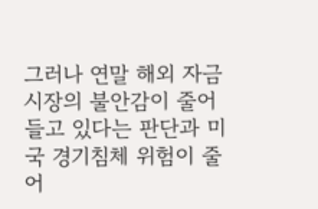그러나 연말 해외 자금시장의 불안감이 줄어들고 있다는 판단과 미국 경기침체 위험이 줄어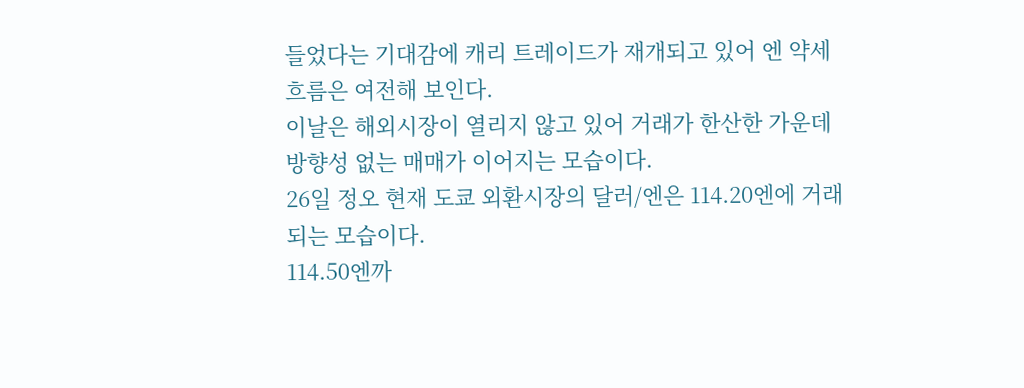들었다는 기대감에 캐리 트레이드가 재개되고 있어 엔 약세 흐름은 여전해 보인다.
이날은 해외시장이 열리지 않고 있어 거래가 한산한 가운데 방향성 없는 매매가 이어지는 모습이다.
26일 정오 현재 도쿄 외환시장의 달러/엔은 114.20엔에 거래되는 모습이다.
114.50엔까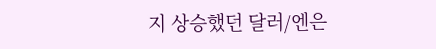지 상승했던 달러/엔은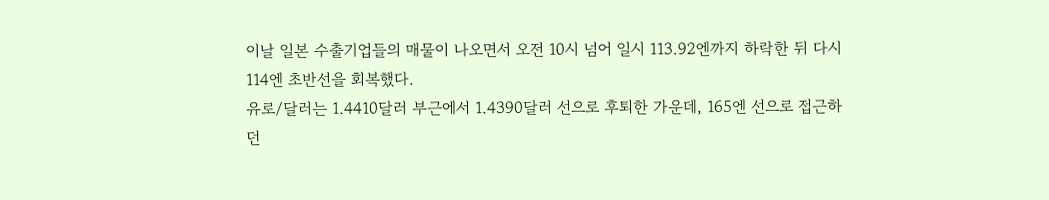이날 일본 수출기업들의 매물이 나오면서 오전 10시 넘어 일시 113.92엔까지 하락한 뒤 다시 114엔 초반선을 회복했다.
유로/달러는 1.4410달러 부근에서 1.4390달러 선으로 후퇴한 가운데, 165엔 선으로 접근하던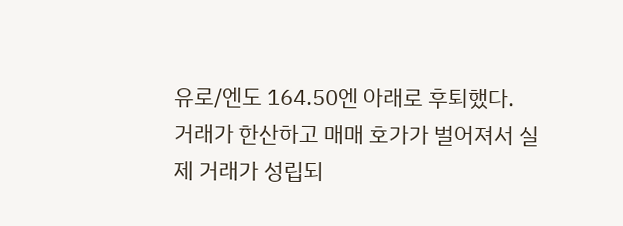유로/엔도 164.50엔 아래로 후퇴했다.
거래가 한산하고 매매 호가가 벌어져서 실제 거래가 성립되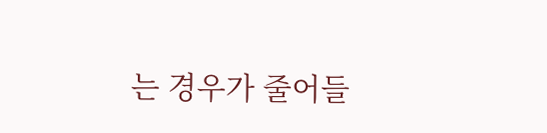는 경우가 줄어들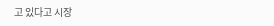고 있다고 시장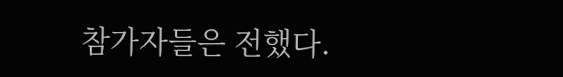참가자들은 전했다.